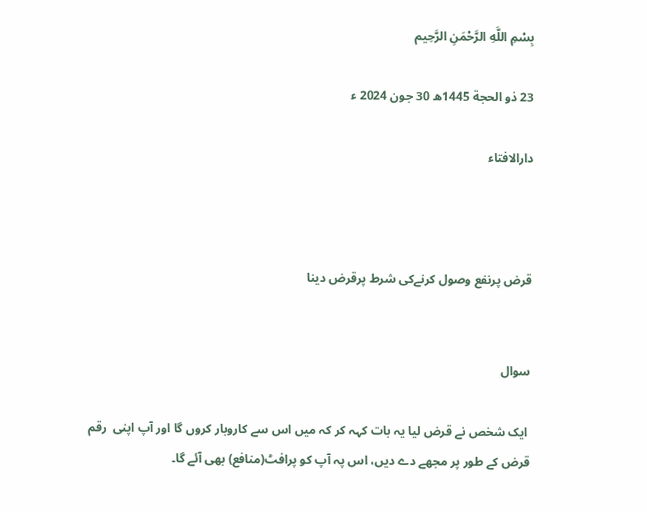بِسْمِ اللَّهِ الرَّحْمَنِ الرَّحِيم

23 ذو الحجة 1445ھ 30 جون 2024 ء

دارالافتاء



قرض پرنفع وصول کرنےکی شرط پرقرض دینا


سوال

 ایک شخص نے قرض لیا یہ بات کہہ کر کہ میں اس سے کاروبار کروں گا اور آپ اپنی  رقم قرض کے طور پر مجھے دے دیں، اس پہ آپ کو پرافٹ(منافع) بھی آئے گا۔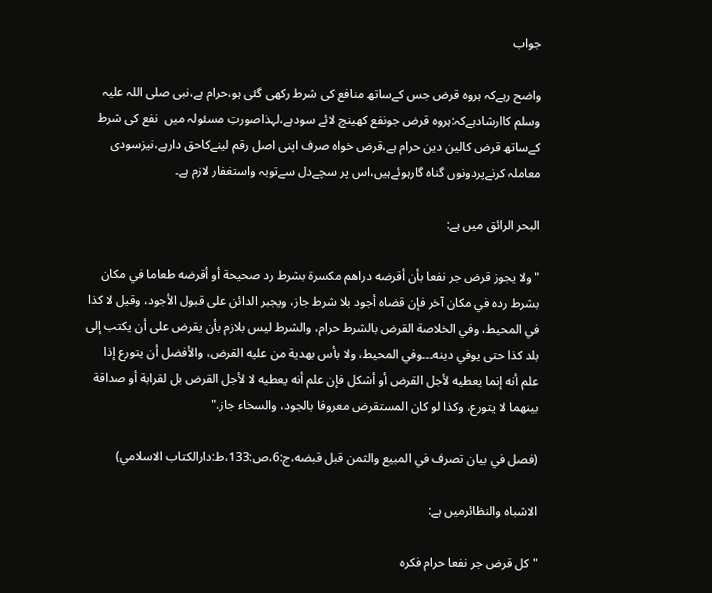جواب

واضح رہےکہ ہروہ قرض جس کےساتھ منافع کی شرط رکھی گئی ہو،حرام ہے،نبی صلی اللہ علیہ وسلم کاارشادہےکہ:ہروہ قرض جونفع کھینچ لائے سودہے،لہذاصورتِ مسئولہ میں  نفع کی شرط کےساتھ قرض کالین دین حرام ہے،قرض خواہ صرف اپنی اصل رقم لینےکاحق دارہے،نیزسودی معاملہ کرنےپردونوں گناہ گارہوئےہیں،اس پر سچےدل سےتوبہ واستغفار لازم ہے۔

البحر الرائق میں ہے:

"ولا يجوز ‌قرض ‌جر ‌نفعا بأن أقرضه دراهم مكسرة بشرط رد صحيحة أو أقرضه طعاما في مكان بشرط رده في مكان آخر فإن قضاه أجود بلا شرط جاز، ويجبر الدائن على قبول الأجود، وقيل لا كذا في المحيط، وفي الخلاصة القرض بالشرط حرام، والشرط ليس بلازم بأن يقرض على أن يكتب إلى بلد كذا حتى يوفي دينه۔۔۔وفي المحيط، ولا بأس بهدية من عليه القرض، والأفضل أن يتورع إذا علم أنه إنما يعطيه لأجل القرض أو أشكل فإن علم أنه يعطيه لا لأجل القرض بل لقرابة أو صداقة بينهما لا يتورع، وكذا لو كان المستقرض معروفا بالجود، والسخاء جاز."

(فصل في بيان تصرف في المبيع والثمن قبل قبضه،ج:6،ص:133،ط:دارالكتاب الاسلامي)

الاشباہ والنظائرمیں ہے:

"كل ‌قرض ‌جر ‌نفعا حرام فكره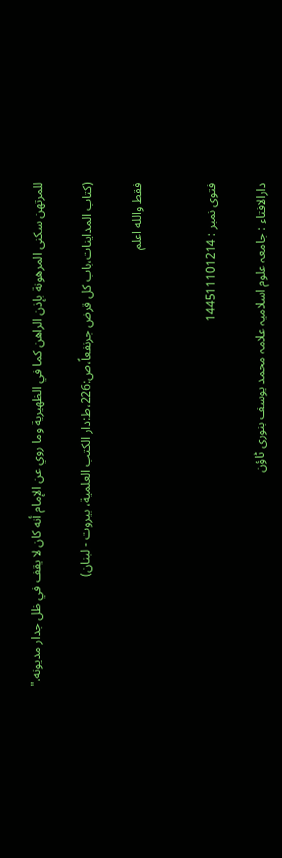للمرتهن سكنى المرهونة بإذن الراهن كما في الظهيرية وما روي عن الإمام أنه كان لا يقف في ظل جدار مديونه."

(کتاب المداینات،باب کل قرض جرنفعاً،ص:226،ط:دار الكتب العلمية، بيروت - لبنان)

فقط والله اعلم


فتوی نمبر : 144511101214

دارالافتاء : جامعہ علوم اسلامیہ علامہ محمد یوسف بنوری ٹاؤن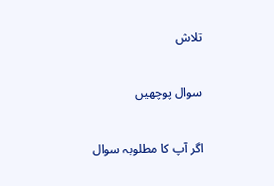تلاش

سوال پوچھیں

اگر آپ کا مطلوبہ سوال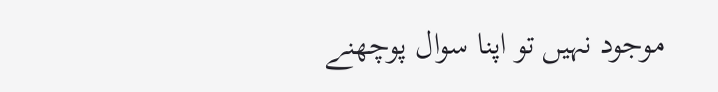موجود نہیں تو اپنا سوال پوچھنے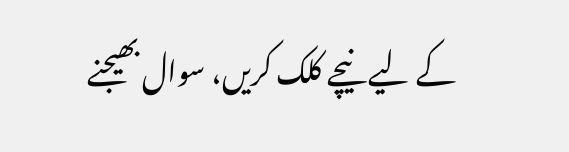کے لیے نیچے کلک کریں، سوال بھیجنے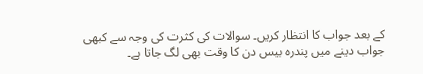کے بعد جواب کا انتظار کریں۔ سوالات کی کثرت کی وجہ سے کبھی جواب دینے میں پندرہ بیس دن کا وقت بھی لگ جاتا ہے۔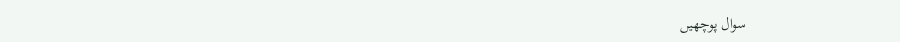سوال پوچھیں